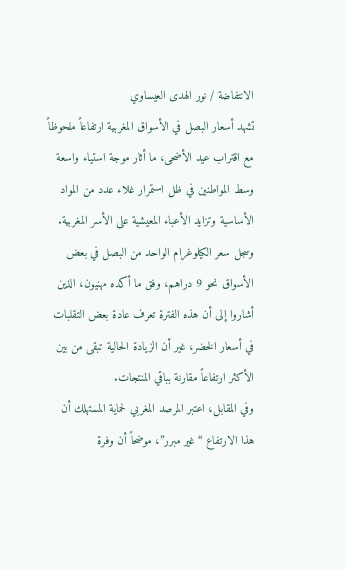الانتفاضة / نور الهدى العيساوي
تشهد أسعار البصل في الأسواق المغربية ارتفاعاً ملحوظاً مع اقتراب عيد الأضحى، ما أثار موجة استياء واسعة وسط المواطنين في ظل استمرار غلاء عدد من المواد الأساسية وتزايد الأعباء المعيشية على الأسر المغربية.
وسجل سعر الكيلوغرام الواحد من البصل في بعض الأسواق نحو 9 دراهم، وفق ما أكده مهنيون، الذين أشاروا إلى أن هذه الفترة تعرف عادة بعض التقلبات في أسعار الخضر، غير أن الزيادة الحالية تبقى من بين الأكثر ارتفاعاً مقارنة بباقي المنتجات.
وفي المقابل، اعتبر المرصد المغربي لحماية المستهلك أن هذا الارتفاع “غير مبرر”، موضحاً أن وفرة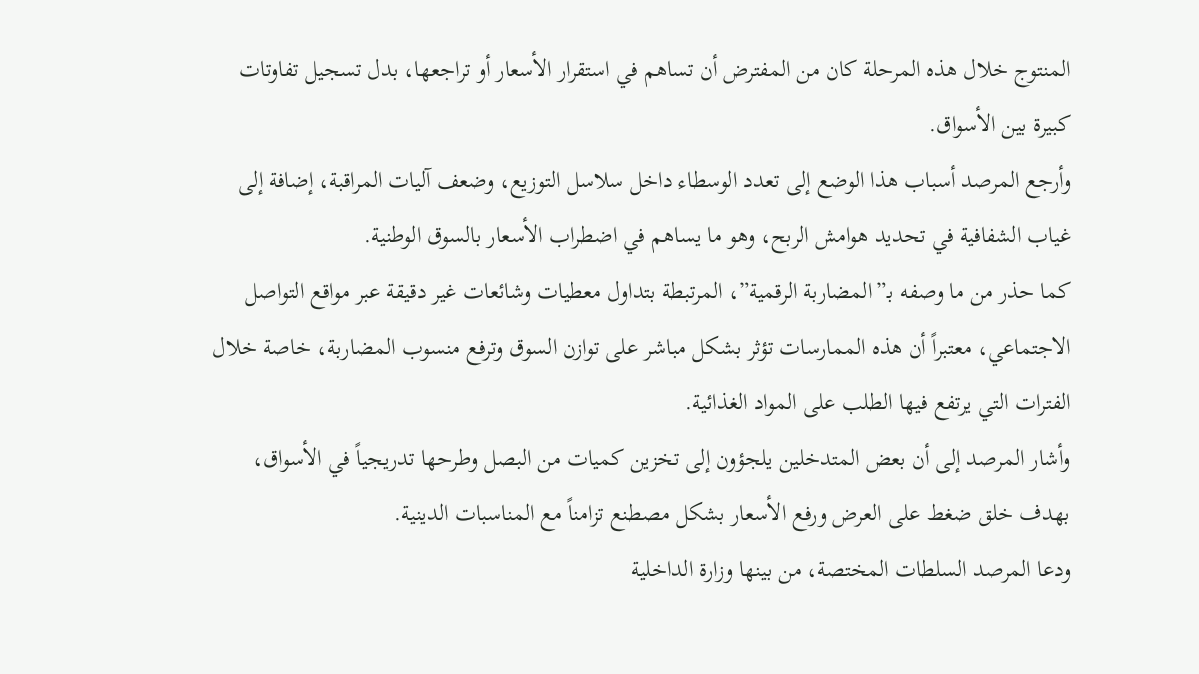المنتوج خلال هذه المرحلة كان من المفترض أن تساهم في استقرار الأسعار أو تراجعها، بدل تسجيل تفاوتات كبيرة بين الأسواق.
وأرجع المرصد أسباب هذا الوضع إلى تعدد الوسطاء داخل سلاسل التوزيع، وضعف آليات المراقبة، إضافة إلى غياب الشفافية في تحديد هوامش الربح، وهو ما يساهم في اضطراب الأسعار بالسوق الوطنية.
كما حذر من ما وصفه بـ”المضاربة الرقمية”، المرتبطة بتداول معطيات وشائعات غير دقيقة عبر مواقع التواصل الاجتماعي، معتبراً أن هذه الممارسات تؤثر بشكل مباشر على توازن السوق وترفع منسوب المضاربة، خاصة خلال الفترات التي يرتفع فيها الطلب على المواد الغذائية.
وأشار المرصد إلى أن بعض المتدخلين يلجؤون إلى تخزين كميات من البصل وطرحها تدريجياً في الأسواق، بهدف خلق ضغط على العرض ورفع الأسعار بشكل مصطنع تزامناً مع المناسبات الدينية.
ودعا المرصد السلطات المختصة، من بينها وزارة الداخلية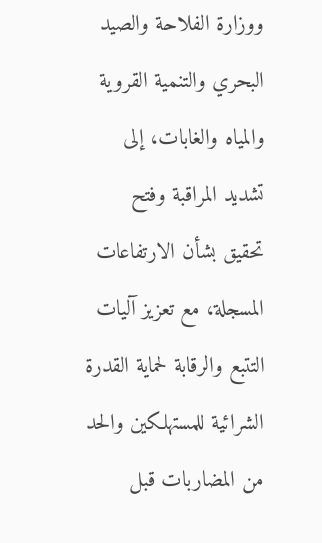ووزارة الفلاحة والصيد البحري والتنمية القروية والمياه والغابات، إلى تشديد المراقبة وفتح تحقيق بشأن الارتفاعات المسجلة، مع تعزيز آليات التتبع والرقابة لحماية القدرة الشرائية للمستهلكين والحد من المضاربات قبل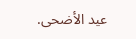عيد الأضحى.